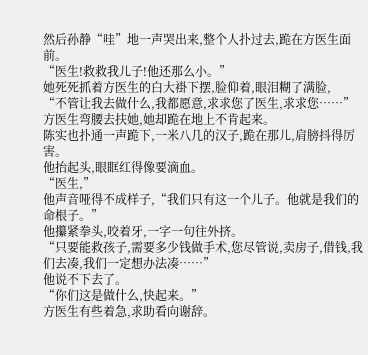然后孙静“哇”地一声哭出来,整个人扑过去,跪在方医生面前。
“医生!救救我儿子!他还那么小。”
她死死抓着方医生的白大褂下摆,脸仰着,眼泪糊了满脸,
“不管让我去做什么,我都愿意,求求您了医生,求求您……”
方医生弯腰去扶她,她却跪在地上不肯起来。
陈实也扑通一声跪下,一米八几的汉子,跪在那儿,肩膀抖得厉害。
他抬起头,眼眶红得像要滴血。
“医生,”
他声音哑得不成样子,“我们只有这一个儿子。他就是我们的命根子。”
他攥紧拳头,咬着牙,一字一句往外挤。
“只要能救孩子,需要多少钱做手术,您尽管说,卖房子,借钱,我们去凑,我们一定想办法凑……”
他说不下去了。
“你们这是做什么,快起来。”
方医生有些着急,求助看向谢辞。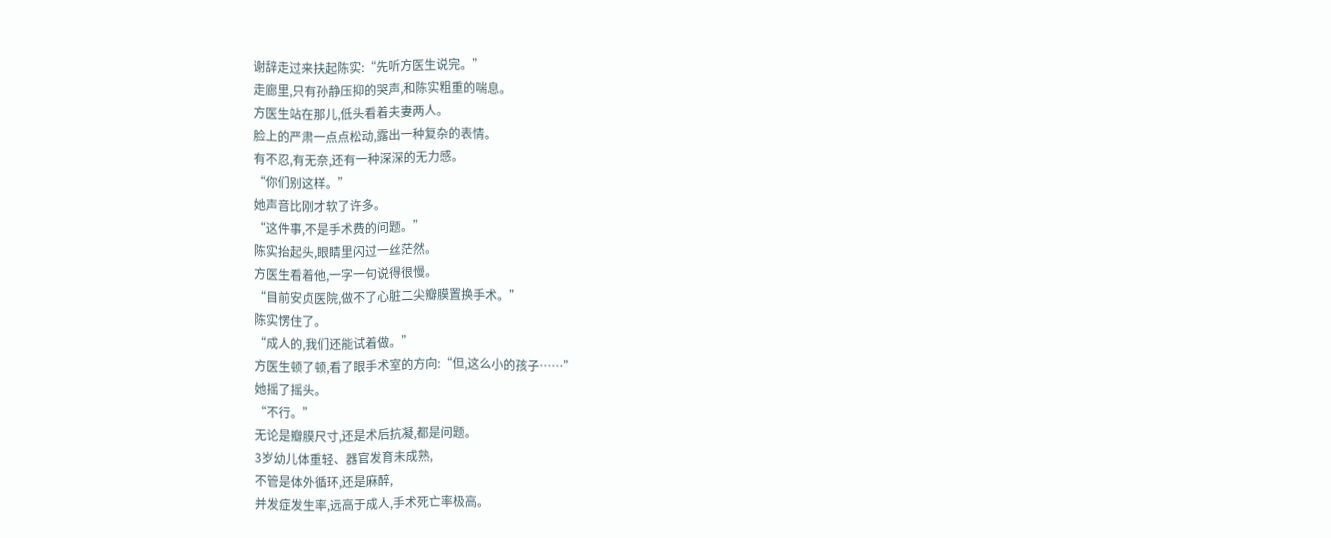谢辞走过来扶起陈实:“先听方医生说完。”
走廊里,只有孙静压抑的哭声,和陈实粗重的喘息。
方医生站在那儿,低头看着夫妻两人。
脸上的严肃一点点松动,露出一种复杂的表情。
有不忍,有无奈,还有一种深深的无力感。
“你们别这样。”
她声音比刚才软了许多。
“这件事,不是手术费的问题。”
陈实抬起头,眼睛里闪过一丝茫然。
方医生看着他,一字一句说得很慢。
“目前安贞医院,做不了心脏二尖瓣膜置换手术。”
陈实愣住了。
“成人的,我们还能试着做。”
方医生顿了顿,看了眼手术室的方向:“但,这么小的孩子……”
她摇了摇头。
“不行。”
无论是瓣膜尺寸,还是术后抗凝,都是问题。
3岁幼儿体重轻、器官发育未成熟,
不管是体外循环,还是麻醉,
并发症发生率,远高于成人,手术死亡率极高。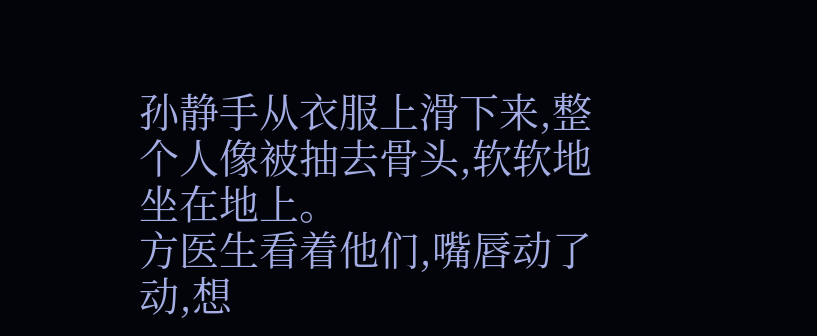孙静手从衣服上滑下来,整个人像被抽去骨头,软软地坐在地上。
方医生看着他们,嘴唇动了动,想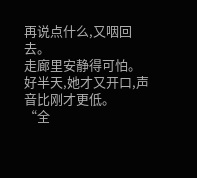再说点什么,又咽回去。
走廊里安静得可怕。
好半天,她才又开口,声音比刚才更低。
“全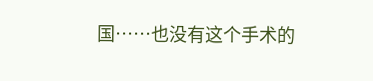国……也没有这个手术的